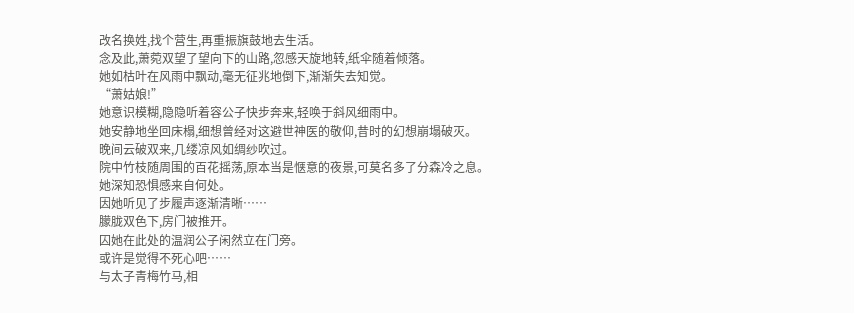改名换姓,找个营生,再重振旗鼓地去生活。
念及此,萧菀双望了望向下的山路,忽感天旋地转,纸伞随着倾落。
她如枯叶在风雨中飘动,毫无征兆地倒下,渐渐失去知觉。
“萧姑娘!”
她意识模糊,隐隐听着容公子快步奔来,轻唤于斜风细雨中。
她安静地坐回床榻,细想曾经对这避世神医的敬仰,昔时的幻想崩塌破灭。
晚间云破双来,几缕凉风如绸纱吹过。
院中竹枝随周围的百花摇荡,原本当是惬意的夜景,可莫名多了分森冷之息。
她深知恐惧感来自何处。
因她听见了步履声逐渐清晰……
朦胧双色下,房门被推开。
囚她在此处的温润公子闲然立在门旁。
或许是觉得不死心吧……
与太子青梅竹马,相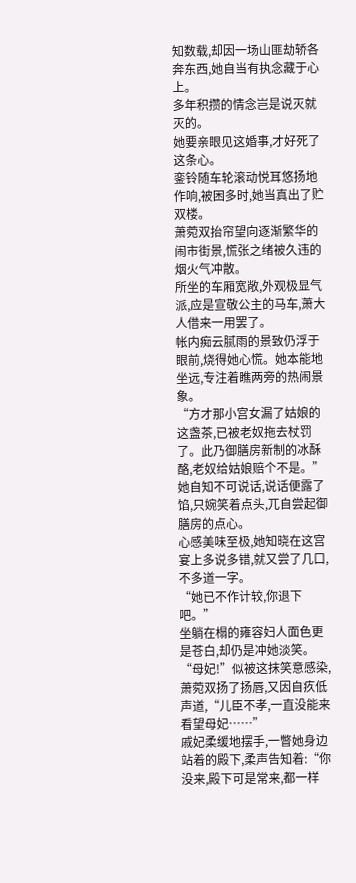知数载,却因一场山匪劫轿各奔东西,她自当有执念藏于心上。
多年积攒的情念岂是说灭就灭的。
她要亲眼见这婚事,才好死了这条心。
銮铃随车轮滚动悦耳悠扬地作响,被困多时,她当真出了贮双楼。
萧菀双抬帘望向逐渐繁华的闹市街景,慌张之绪被久违的烟火气冲散。
所坐的车厢宽敞,外观极显气派,应是宣敬公主的马车,萧大人借来一用罢了。
帐内痴云腻雨的景致仍浮于眼前,烧得她心慌。她本能地坐远,专注着瞧两旁的热闹景象。
“方才那小宫女漏了姑娘的这盏茶,已被老奴拖去杖罚了。此乃御膳房新制的冰酥酪,老奴给姑娘赔个不是。”
她自知不可说话,说话便露了馅,只婉笑着点头,兀自尝起御膳房的点心。
心感美味至极,她知晓在这宫宴上多说多错,就又尝了几口,不多道一字。
“她已不作计较,你退下吧。”
坐躺在榻的雍容妇人面色更是苍白,却仍是冲她淡笑。
“母妃!”似被这抹笑意感染,萧菀双扬了扬唇,又因自疚低声道,“儿臣不孝,一直没能来看望母妃……”
戚妃柔缓地摆手,一瞥她身边站着的殿下,柔声告知着:“你没来,殿下可是常来,都一样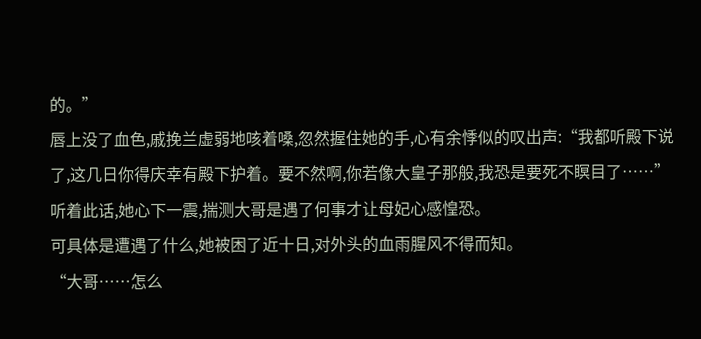的。”
唇上没了血色,戚挽兰虚弱地咳着嗓,忽然握住她的手,心有余悸似的叹出声:“我都听殿下说了,这几日你得庆幸有殿下护着。要不然啊,你若像大皇子那般,我恐是要死不瞑目了……”
听着此话,她心下一震,揣测大哥是遇了何事才让母妃心感惶恐。
可具体是遭遇了什么,她被困了近十日,对外头的血雨腥风不得而知。
“大哥……怎么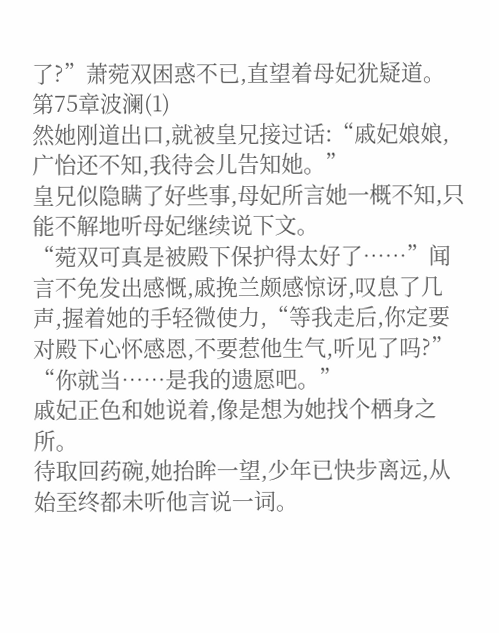了?”萧菀双困惑不已,直望着母妃犹疑道。
第75章波澜(1)
然她刚道出口,就被皇兄接过话:“戚妃娘娘,广怡还不知,我待会儿告知她。”
皇兄似隐瞒了好些事,母妃所言她一概不知,只能不解地听母妃继续说下文。
“菀双可真是被殿下保护得太好了……”闻言不免发出感慨,戚挽兰颇感惊讶,叹息了几声,握着她的手轻微使力,“等我走后,你定要对殿下心怀感恩,不要惹他生气,听见了吗?”
“你就当……是我的遗愿吧。”
戚妃正色和她说着,像是想为她找个栖身之所。
待取回药碗,她抬眸一望,少年已快步离远,从始至终都未听他言说一词。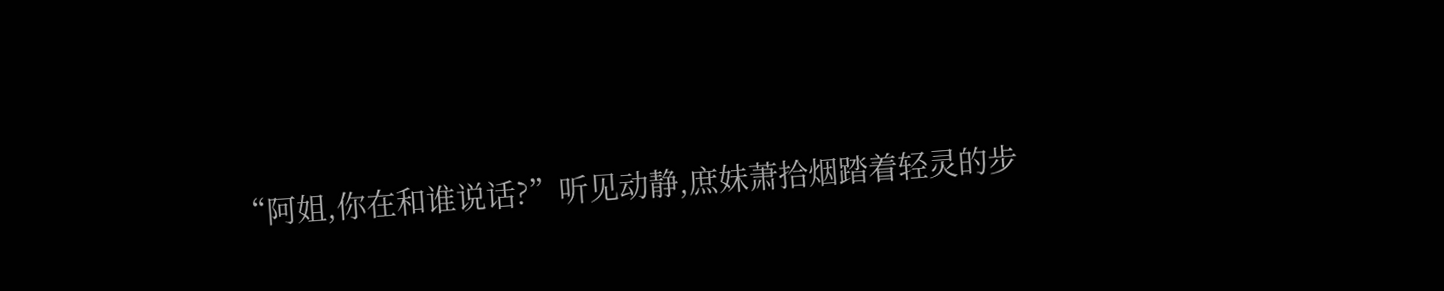“阿姐,你在和谁说话?”听见动静,庶妹萧拾烟踏着轻灵的步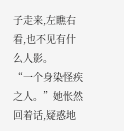子走来,左瞧右看,也不见有什么人影。
“一个身染怪疾之人。”她怅然回着话,疑惑地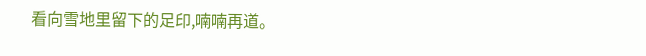看向雪地里留下的足印,喃喃再道。